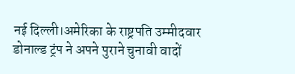नई दिल्ली।अमेरिका के राष्ट्रपति उम्मीदवार डोनाल्ड ट्रंप ने अपने पुराने चुनावी वादों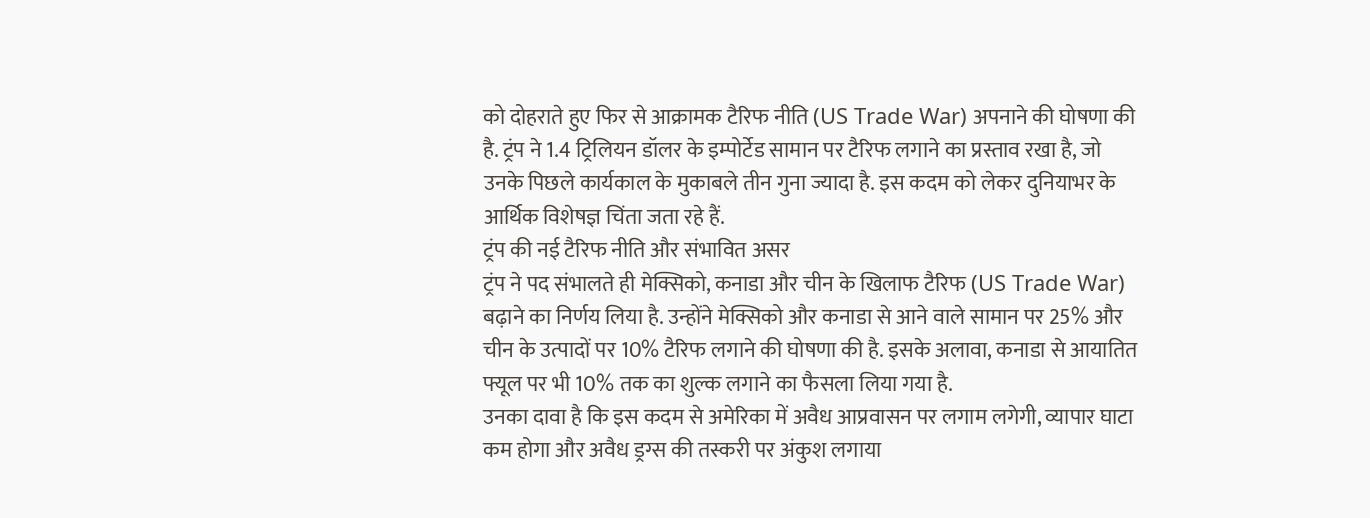को दोहराते हुए फिर से आक्रामक टैरिफ नीति (US Trade War) अपनाने की घोषणा की है. ट्रंप ने 1.4 ट्रिलियन डॉलर के इम्पोर्टेड सामान पर टैरिफ लगाने का प्रस्ताव रखा है, जो उनके पिछले कार्यकाल के मुकाबले तीन गुना ज्यादा है. इस कदम को लेकर दुनियाभर के आर्थिक विशेषज्ञ चिंता जता रहे हैं.
ट्रंप की नई टैरिफ नीति और संभावित असर
ट्रंप ने पद संभालते ही मेक्सिको, कनाडा और चीन के खिलाफ टैरिफ (US Trade War) बढ़ाने का निर्णय लिया है. उन्होंने मेक्सिको और कनाडा से आने वाले सामान पर 25% और चीन के उत्पादों पर 10% टैरिफ लगाने की घोषणा की है. इसके अलावा, कनाडा से आयातित फ्यूल पर भी 10% तक का शुल्क लगाने का फैसला लिया गया है.
उनका दावा है कि इस कदम से अमेरिका में अवैध आप्रवासन पर लगाम लगेगी, व्यापार घाटा कम होगा और अवैध ड्रग्स की तस्करी पर अंकुश लगाया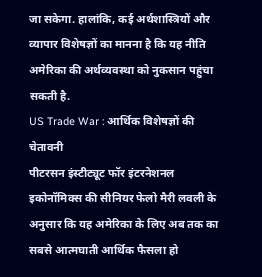जा सकेगा. हालांकि, कई अर्थशास्त्रियों और व्यापार विशेषज्ञों का मानना है कि यह नीति अमेरिका की अर्थव्यवस्था को नुकसान पहुंचा सकती है.
US Trade War : आर्थिक विशेषज्ञों की चेतावनी
पीटरसन इंस्टीट्यूट फॉर इंटरनेशनल इकोनॉमिक्स की सीनियर फेलो मैरी लवली के अनुसार कि यह अमेरिका के लिए अब तक का सबसे आत्मघाती आर्थिक फैसला हो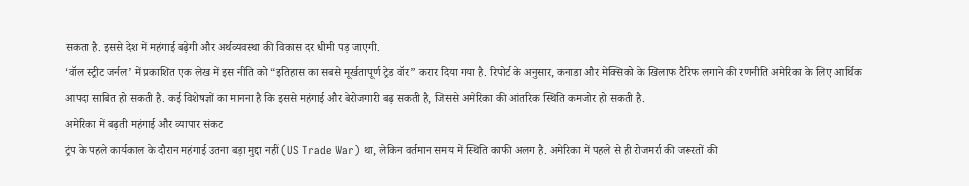सकता है. इससे देश में महंगाई बढ़ेगी और अर्थव्यवस्था की विकास दर धीमी पड़ जाएगी.
‘वॉल स्ट्रीट जर्नल’ में प्रकाशित एक लेख में इस नीति को “इतिहास का सबसे मूर्खतापूर्ण ट्रेड वॉर” करार दिया गया है. रिपोर्ट के अनुसार, कनाडा और मेक्सिको के खिलाफ टैरिफ लगाने की रणनीति अमेरिका के लिए आर्थिक आपदा साबित हो सकती है. कई विशेषज्ञों का मानना है कि इससे महंगाई और बेरोजगारी बढ़ सकती है, जिससे अमेरिका की आंतरिक स्थिति कमजोर हो सकती है.
अमेरिका में बढ़ती महंगाई और व्यापार संकट
ट्रंप के पहले कार्यकाल के दौरान महंगाई उतना बड़ा मुद्दा नहीं (US Trade War) था, लेकिन वर्तमान समय में स्थिति काफी अलग है. अमेरिका में पहले से ही रोजमर्रा की जरूरतों की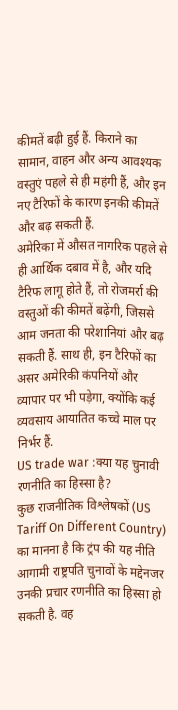कीमतें बढ़ी हुई हैं. किराने का सामान, वाहन और अन्य आवश्यक वस्तुएं पहले से ही महंगी हैं, और इन नए टैरिफों के कारण इनकी कीमतें और बढ़ सकती हैं.
अमेरिका में औसत नागरिक पहले से ही आर्थिक दबाव में है, और यदि टैरिफ लागू होते हैं, तो रोजमर्रा की वस्तुओं की कीमतें बढ़ेंगी, जिससे आम जनता की परेशानियां और बढ़ सकती हैं. साथ ही, इन टैरिफों का असर अमेरिकी कंपनियों और व्यापार पर भी पड़ेगा, क्योंकि कई व्यवसाय आयातित कच्चे माल पर निर्भर हैं.
US trade war :क्या यह चुनावी रणनीति का हिस्सा है?
कुछ राजनीतिक विश्लेषकों (US Tariff On Different Country) का मानना है कि ट्रंप की यह नीति आगामी राष्ट्रपति चुनावों के मद्देनजर उनकी प्रचार रणनीति का हिस्सा हो सकती है. वह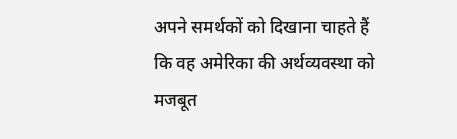अपने समर्थकों को दिखाना चाहते हैं कि वह अमेरिका की अर्थव्यवस्था को मजबूत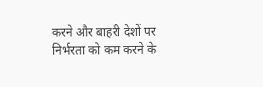करने और बाहरी देशों पर निर्भरता को कम करने के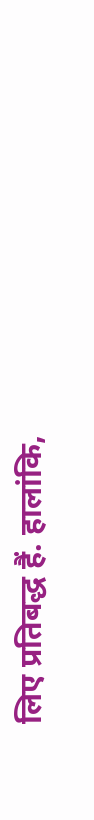लिए प्रतिबद्ध हैं. हालांकि,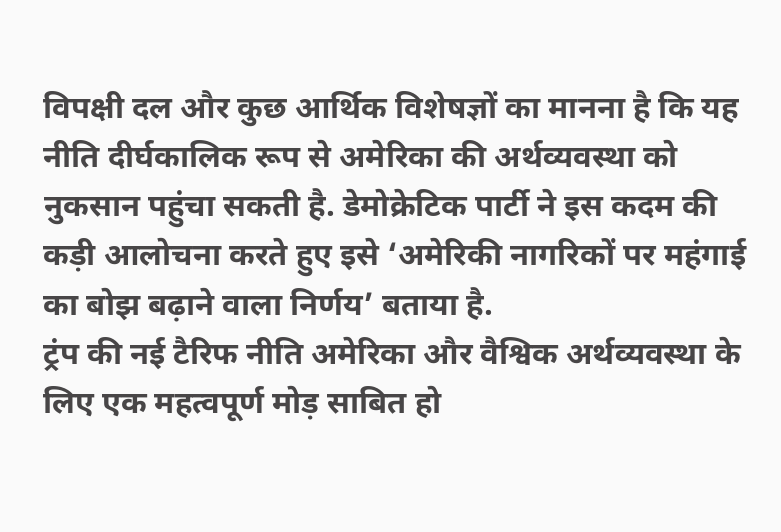विपक्षी दल और कुछ आर्थिक विशेषज्ञों का मानना है कि यह नीति दीर्घकालिक रूप से अमेरिका की अर्थव्यवस्था को नुकसान पहुंचा सकती है. डेमोक्रेटिक पार्टी ने इस कदम की कड़ी आलोचना करते हुए इसे ‘अमेरिकी नागरिकों पर महंगाई का बोझ बढ़ाने वाला निर्णय’ बताया है.
ट्रंप की नई टैरिफ नीति अमेरिका और वैश्विक अर्थव्यवस्था के लिए एक महत्वपूर्ण मोड़ साबित हो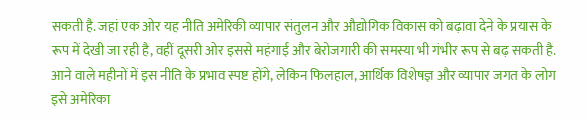सकती है. जहां एक ओर यह नीति अमेरिकी व्यापार संतुलन और औद्योगिक विकास को बढ़ावा देने के प्रयास के रूप में देखी जा रही है, वहीं दूसरी ओर इससे महंगाई और बेरोजगारी की समस्या भी गंभीर रूप से बढ़ सकती है. आने वाले महीनों में इस नीति के प्रभाव स्पष्ट होंगे, लेकिन फिलहाल, आर्थिक विशेषज्ञ और व्यापार जगत के लोग इसे अमेरिका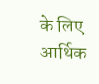के लिए आर्थिक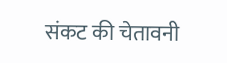संकट की चेतावनी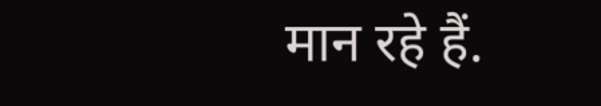मान रहे हैं.